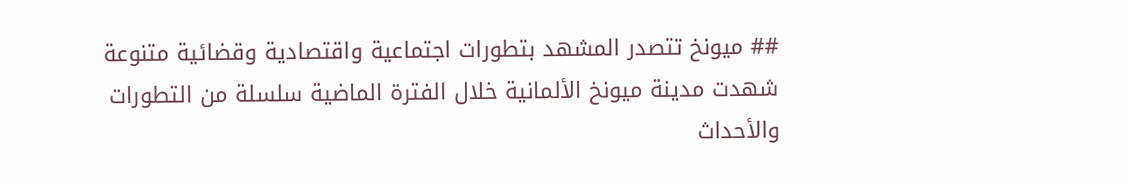## ميونخ تتصدر المشهد بتطورات اجتماعية واقتصادية وقضائية متنوعة
شهدت مدينة ميونخ الألمانية خلال الفترة الماضية سلسلة من التطورات والأحداث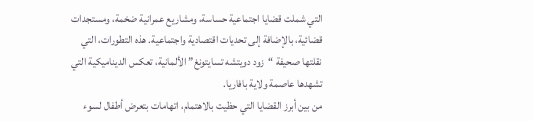التي شملت قضايا اجتماعية حساسة، ومشاريع عمرانية ضخمة، ومستجدات قضائية، بالإضافة إلى تحديات اقتصادية واجتماعية. هذه التطورات، التي نقلتها صحيفة “زود دويتشه تسايتونغ” الألمانية، تعكس الديناميكية التي تشهدها عاصمة ولاية بافاريا.
من بين أبرز القضايا التي حظيت بالاهتمام، اتهامات بتعرض أطفال لسوء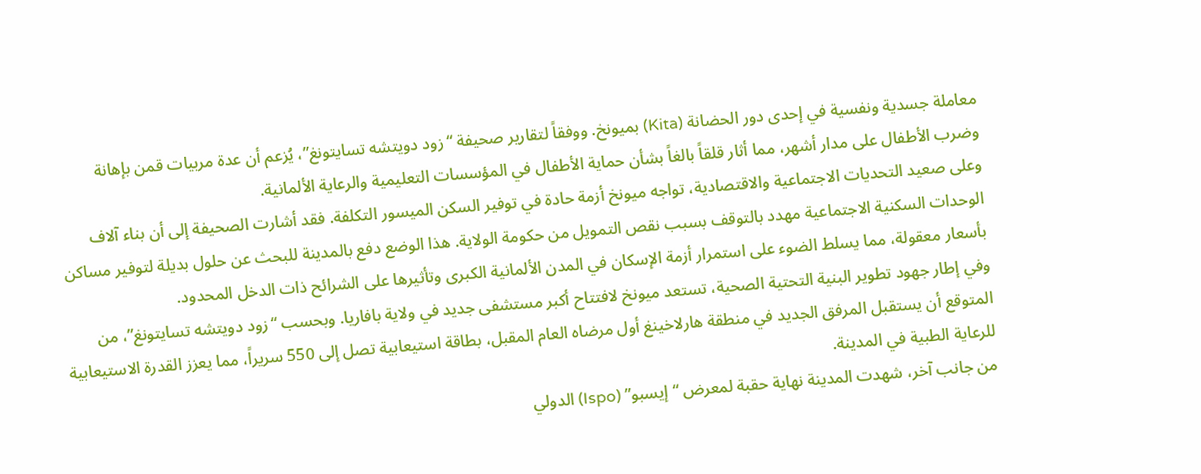معاملة جسدية ونفسية في إحدى دور الحضانة (Kita) بميونخ. ووفقاً لتقارير صحيفة “زود دويتشه تسايتونغ”، يُزعم أن عدة مربيات قمن بإهانة وضرب الأطفال على مدار أشهر، مما أثار قلقاً بالغاً بشأن حماية الأطفال في المؤسسات التعليمية والرعاية الألمانية.
وعلى صعيد التحديات الاجتماعية والاقتصادية، تواجه ميونخ أزمة حادة في توفير السكن الميسور التكلفة. فقد أشارت الصحيفة إلى أن بناء آلاف الوحدات السكنية الاجتماعية مهدد بالتوقف بسبب نقص التمويل من حكومة الولاية. هذا الوضع دفع بالمدينة للبحث عن حلول بديلة لتوفير مساكن بأسعار معقولة، مما يسلط الضوء على استمرار أزمة الإسكان في المدن الألمانية الكبرى وتأثيرها على الشرائح ذات الدخل المحدود.
وفي إطار جهود تطوير البنية التحتية الصحية، تستعد ميونخ لافتتاح أكبر مستشفى جديد في ولاية بافاريا. وبحسب “زود دويتشه تسايتونغ”، من المتوقع أن يستقبل المرفق الجديد في منطقة هارلاخينغ أول مرضاه العام المقبل، بطاقة استيعابية تصل إلى 550 سريراً، مما يعزز القدرة الاستيعابية للرعاية الطبية في المدينة.
من جانب آخر، شهدت المدينة نهاية حقبة لمعرض “إيسبو” (Ispo) الدولي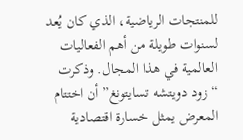للمنتجات الرياضية، الذي كان يُعد لسنوات طويلة من أهم الفعاليات العالمية في هذا المجال. وذكرت “زود دويتشه تسايتونغ” أن اختتام المعرض يمثل خسارة اقتصادية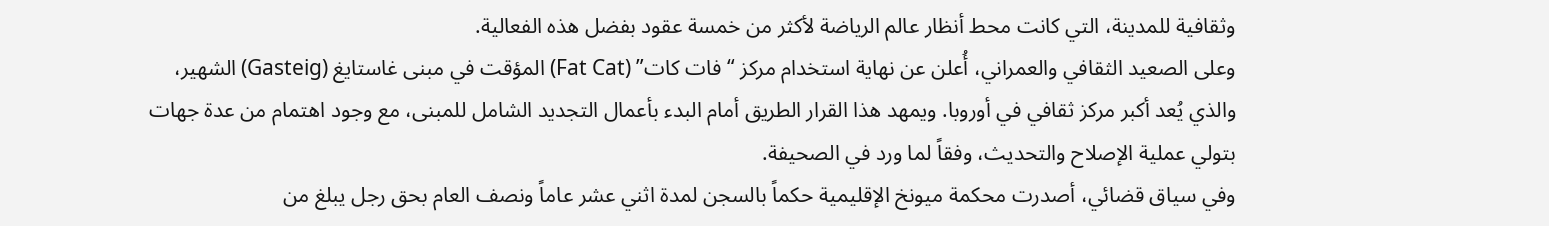وثقافية للمدينة، التي كانت محط أنظار عالم الرياضة لأكثر من خمسة عقود بفضل هذه الفعالية.
وعلى الصعيد الثقافي والعمراني، أُعلن عن نهاية استخدام مركز “فات كات” (Fat Cat) المؤقت في مبنى غاستايغ (Gasteig) الشهير، والذي يُعد أكبر مركز ثقافي في أوروبا. ويمهد هذا القرار الطريق أمام البدء بأعمال التجديد الشامل للمبنى، مع وجود اهتمام من عدة جهات بتولي عملية الإصلاح والتحديث، وفقاً لما ورد في الصحيفة.
وفي سياق قضائي، أصدرت محكمة ميونخ الإقليمية حكماً بالسجن لمدة اثني عشر عاماً ونصف العام بحق رجل يبلغ من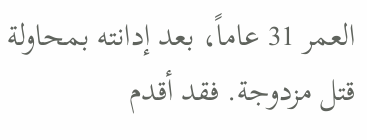العمر 31 عاماً، بعد إدانته بمحاولة قتل مزدوجة. فقد أقدم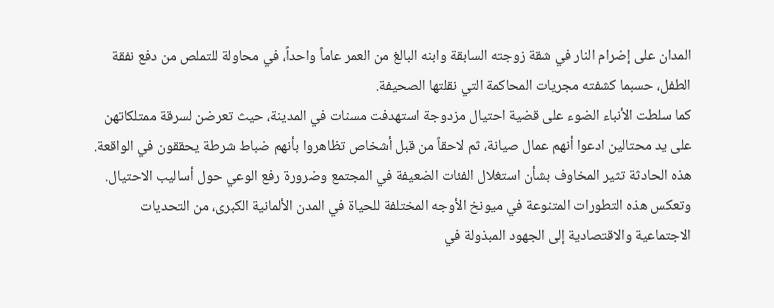المدان على إضرام النار في شقة زوجته السابقة وابنه البالغ من العمر عاماً واحداً، في محاولة للتملص من دفع نفقة الطفل، حسبما كشفته مجريات المحاكمة التي نقلتها الصحيفة.
كما سلطت الأنباء الضوء على قضية احتيال مزدوجة استهدفت مسنات في المدينة، حيث تعرضن لسرقة ممتلكاتهن على يد محتالين ادعوا أنهم عمال صيانة، ثم لاحقاً من قبل أشخاص تظاهروا بأنهم ضباط شرطة يحققون في الواقعة. هذه الحادثة تثير المخاوف بشأن استغلال الفئات الضعيفة في المجتمع وضرورة رفع الوعي حول أساليب الاحتيال.
وتعكس هذه التطورات المتنوعة في ميونخ الأوجه المختلفة للحياة في المدن الألمانية الكبرى، من التحديات الاجتماعية والاقتصادية إلى الجهود المبذولة في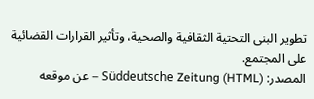تطوير البنى التحتية الثقافية والصحية، وتأثير القرارات القضائية على المجتمع.
المصدر: Süddeutsche Zeitung (HTML) – عن موقعه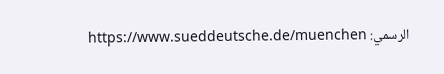الرسمي: https://www.sueddeutsche.de/muenchen